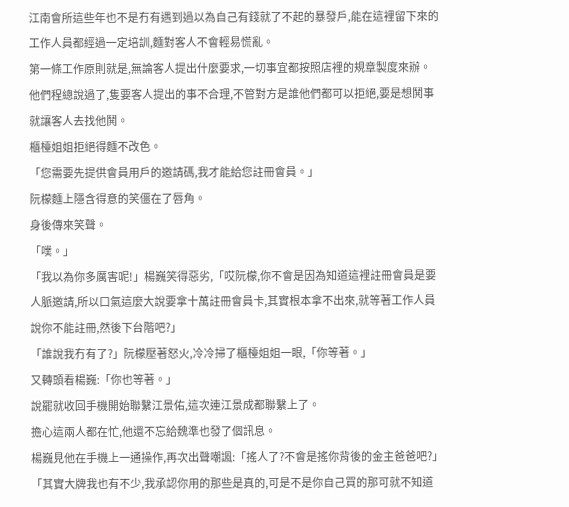江南會所這些年也不是冇有遇到過以為自己有錢就了不起的暴發戶,能在這裡留下來的工作人員都經過一定培訓,麵對客人不會輕易慌亂。
第一條工作原則就是,無論客人提出什麼要求,一切事宜都按照店裡的規章製度來辦。
他們程總說過了,隻要客人提出的事不合理,不管對方是誰他們都可以拒絕,要是想鬨事就讓客人去找他鬨。
櫃檯姐姐拒絕得麵不改色。
「您需要先提供會員用戶的邀請碼,我才能給您註冊會員。」
阮檬麵上隱含得意的笑僵在了唇角。
身後傳來笑聲。
「噗。」
「我以為你多厲害呢!」楊巍笑得惡劣,「哎阮檬,你不會是因為知道這裡註冊會員是要人脈邀請,所以口氣這麼大說要拿十萬註冊會員卡,其實根本拿不出來,就等著工作人員說你不能註冊,然後下台階吧?」
「誰說我冇有了?」阮檬壓著怒火,冷冷掃了櫃檯姐姐一眼,「你等著。」
又轉頭看楊巍:「你也等著。」
說罷就收回手機開始聯繫江景佑,這次連江景成都聯繫上了。
擔心這兩人都在忙,他還不忘給魏準也發了個訊息。
楊巍見他在手機上一通操作,再次出聲嘲諷:「搖人了?不會是搖你背後的金主爸爸吧?」
「其實大牌我也有不少,我承認你用的那些是真的,可是不是你自己買的那可就不知道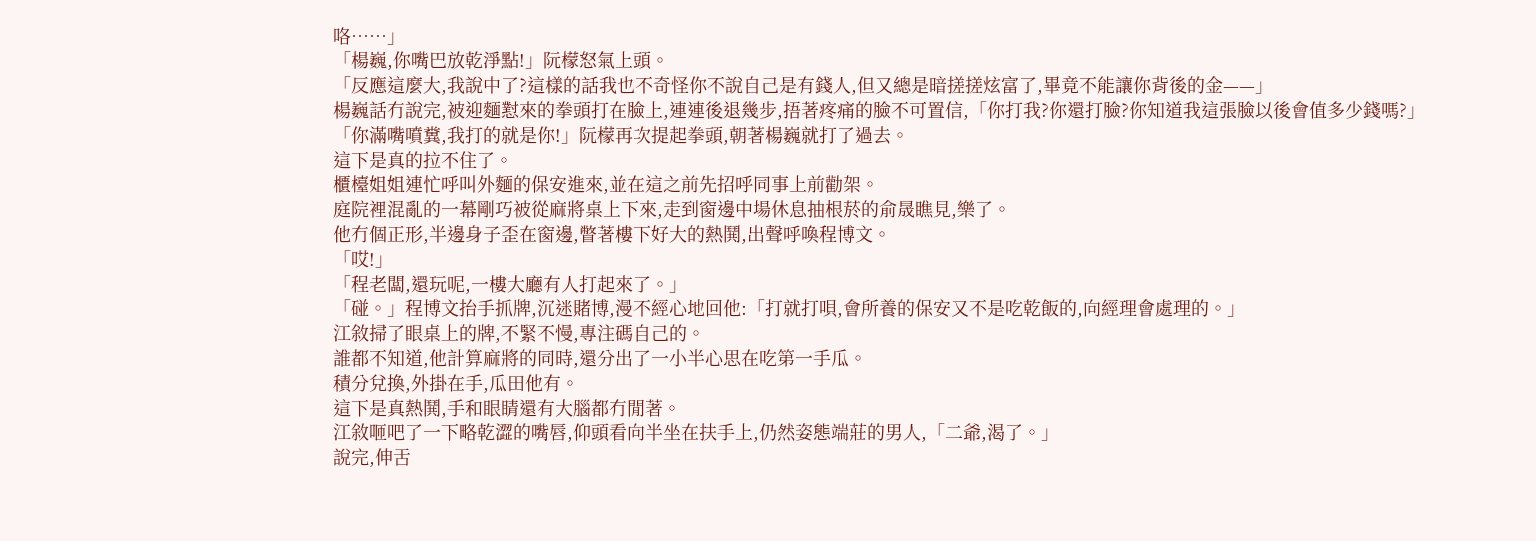咯……」
「楊巍,你嘴巴放乾淨點!」阮檬怒氣上頭。
「反應這麼大,我說中了?這樣的話我也不奇怪你不說自己是有錢人,但又總是暗搓搓炫富了,畢竟不能讓你背後的金——」
楊巍話冇說完,被迎麵懟來的拳頭打在臉上,連連後退幾步,捂著疼痛的臉不可置信,「你打我?你還打臉?你知道我這張臉以後會值多少錢嗎?」
「你滿嘴噴糞,我打的就是你!」阮檬再次提起拳頭,朝著楊巍就打了過去。
這下是真的拉不住了。
櫃檯姐姐連忙呼叫外麵的保安進來,並在這之前先招呼同事上前勸架。
庭院裡混亂的一幕剛巧被從麻將桌上下來,走到窗邊中場休息抽根菸的俞晟瞧見,樂了。
他冇個正形,半邊身子歪在窗邊,瞥著樓下好大的熱鬨,出聲呼喚程博文。
「哎!」
「程老闆,還玩呢,一樓大廳有人打起來了。」
「碰。」程博文抬手抓牌,沉迷賭博,漫不經心地回他:「打就打唄,會所養的保安又不是吃乾飯的,向經理會處理的。」
江敘掃了眼桌上的牌,不緊不慢,專注碼自己的。
誰都不知道,他計算麻將的同時,還分出了一小半心思在吃第一手瓜。
積分兌換,外掛在手,瓜田他有。
這下是真熱鬨,手和眼睛還有大腦都冇閒著。
江敘咂吧了一下略乾澀的嘴唇,仰頭看向半坐在扶手上,仍然姿態端莊的男人,「二爺,渴了。」
說完,伸舌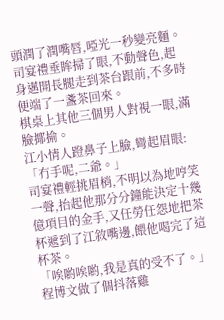頭潤了潤嘴唇,啞光一秒變亮麵。
司宴禮垂眸掃了眼,不動聲色,起身邁開長腿走到茶台跟前,不多時便端了一盞茶回來。
棋桌上其他三個男人對視一眼,滿臉揶揄。
江小情人蹬鼻子上臉,彎起眉眼:「冇手呢,二爺。」
司宴禮輕挑眉梢,不明以為地哼笑一聲,抬起他那分分鐘能決定十幾億項目的金手,又任勞任怨地把茶杯遞到了江敘嘴邊,餵他喝完了這杯茶。
「唉喲唉喲,我是真的受不了。」程博文做了個抖落雞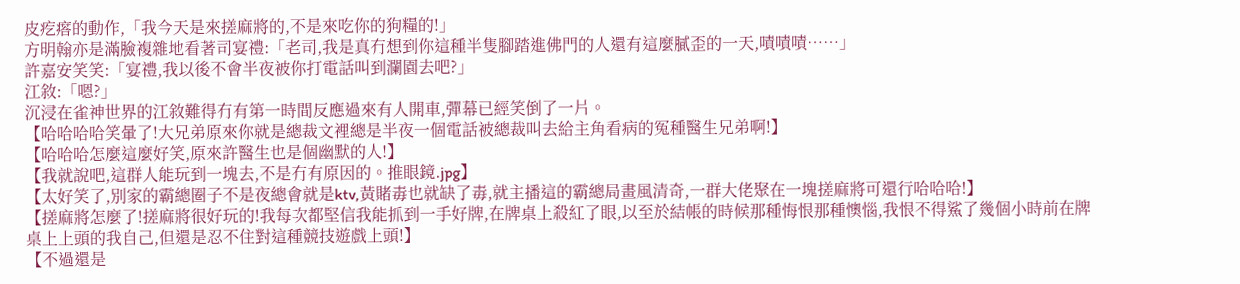皮疙瘩的動作,「我今天是來搓麻將的,不是來吃你的狗糧的!」
方明翰亦是滿臉複雜地看著司宴禮:「老司,我是真冇想到你這種半隻腳踏進佛門的人還有這麼膩歪的一天,嘖嘖嘖……」
許嘉安笑笑:「宴禮,我以後不會半夜被你打電話叫到瀾園去吧?」
江敘:「嗯?」
沉浸在雀神世界的江敘難得冇有第一時間反應過來有人開車,彈幕已經笑倒了一片。
【哈哈哈哈笑暈了!大兄弟原來你就是總裁文裡總是半夜一個電話被總裁叫去給主角看病的冤種醫生兄弟啊!】
【哈哈哈怎麼這麼好笑,原來許醫生也是個幽默的人!】
【我就說吧,這群人能玩到一塊去,不是冇有原因的。推眼鏡.jpg】
【太好笑了,別家的霸總圈子不是夜總會就是ktv,黃賭毒也就缺了毒,就主播這的霸總局畫風清奇,一群大佬聚在一塊搓麻將可還行哈哈哈!】
【搓麻將怎麼了!搓麻將很好玩的!我每次都堅信我能抓到一手好牌,在牌桌上殺紅了眼,以至於結帳的時候那種悔恨那種懊惱,我恨不得鯊了幾個小時前在牌桌上上頭的我自己,但還是忍不住對這種競技遊戲上頭!】
【不過還是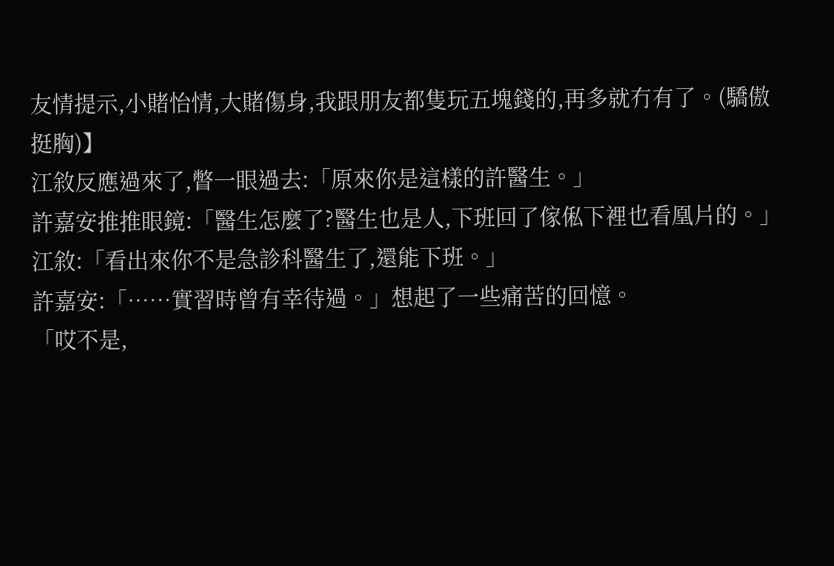友情提示,小賭怡情,大賭傷身,我跟朋友都隻玩五塊錢的,再多就冇有了。(驕傲挺胸)】
江敘反應過來了,瞥一眼過去:「原來你是這樣的許醫生。」
許嘉安推推眼鏡:「醫生怎麼了?醫生也是人,下班回了傢俬下裡也看凰片的。」
江敘:「看出來你不是急診科醫生了,還能下班。」
許嘉安:「……實習時曾有幸待過。」想起了一些痛苦的回憶。
「哎不是,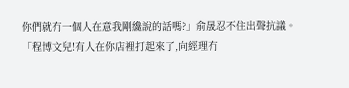你們就冇一個人在意我剛纔說的話嗎?」俞晟忍不住出聲抗議。
「程博文兒!有人在你店裡打起來了,向經理冇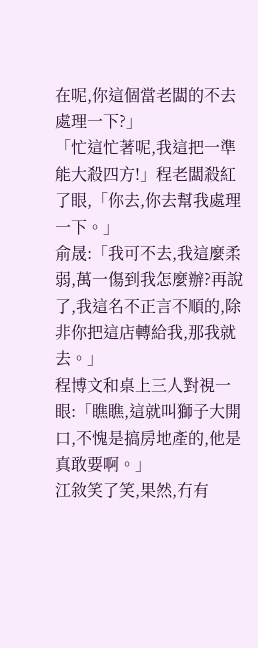在呢,你這個當老闆的不去處理一下?」
「忙這忙著呢,我這把一準能大殺四方!」程老闆殺紅了眼,「你去,你去幫我處理一下。」
俞晟:「我可不去,我這麼柔弱,萬一傷到我怎麼辦?再說了,我這名不正言不順的,除非你把這店轉給我,那我就去。」
程博文和桌上三人對視一眼:「瞧瞧,這就叫獅子大開口,不愧是搞房地產的,他是真敢要啊。」
江敘笑了笑,果然,冇有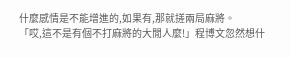什麼感情是不能增進的,如果有,那就搓兩局麻將。
「哎,這不是有個不打麻將的大閒人麼!」程博文忽然想什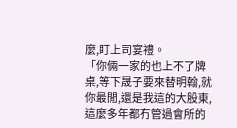麼,盯上司宴禮。
「你倆一家的也上不了牌桌,等下晟子要來替明翰,就你最閒,還是我這的大股東,這麼多年都冇管過會所的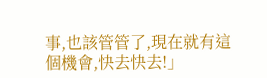事,也該管管了,現在就有這個機會,快去快去!」